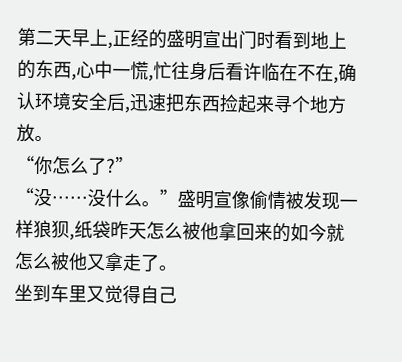第二天早上,正经的盛明宣出门时看到地上的东西,心中一慌,忙往身后看许临在不在,确认环境安全后,迅速把东西捡起来寻个地方放。
“你怎么了?”
“没……没什么。”盛明宣像偷情被发现一样狼狈,纸袋昨天怎么被他拿回来的如今就怎么被他又拿走了。
坐到车里又觉得自己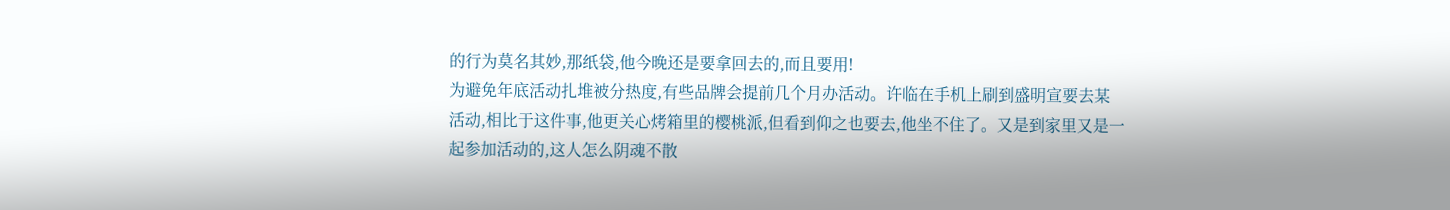的行为莫名其妙,那纸袋,他今晚还是要拿回去的,而且要用!
为避免年底活动扎堆被分热度,有些品牌会提前几个月办活动。许临在手机上刷到盛明宣要去某活动,相比于这件事,他更关心烤箱里的樱桃派,但看到仰之也要去,他坐不住了。又是到家里又是一起参加活动的,这人怎么阴魂不散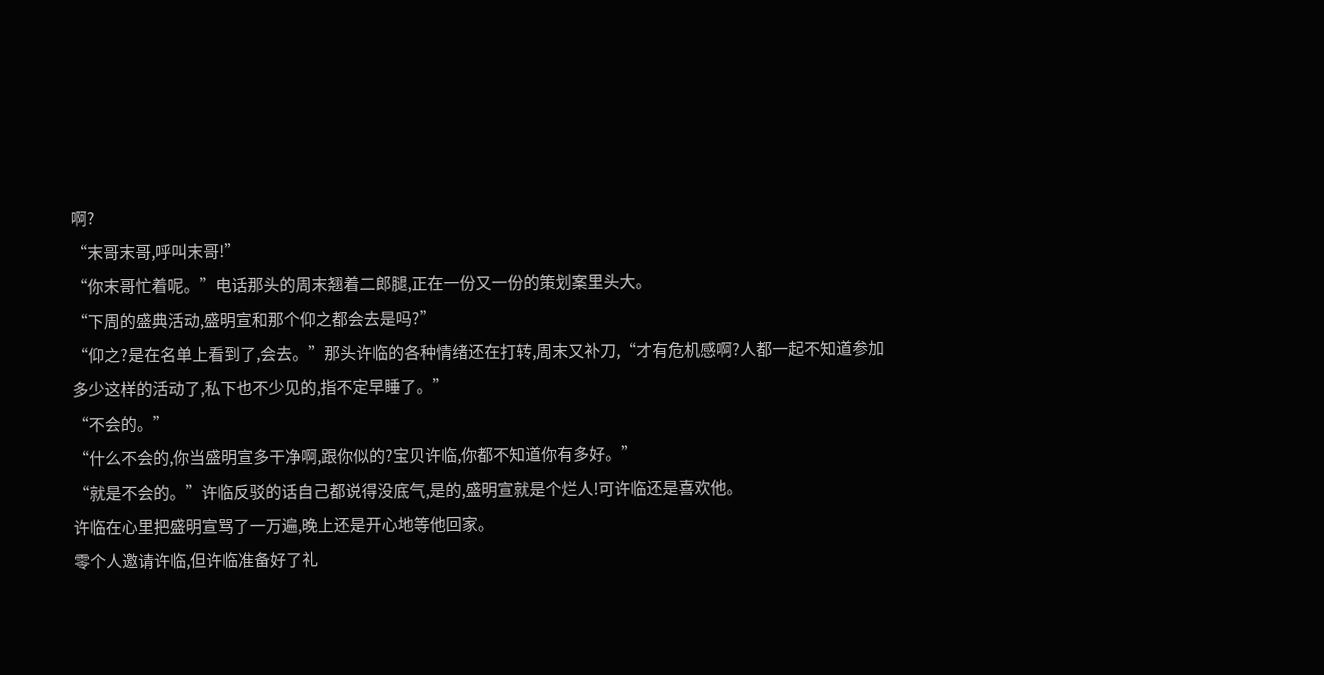啊?
“末哥末哥,呼叫末哥!”
“你末哥忙着呢。”电话那头的周末翘着二郎腿,正在一份又一份的策划案里头大。
“下周的盛典活动,盛明宣和那个仰之都会去是吗?”
“仰之?是在名单上看到了,会去。”那头许临的各种情绪还在打转,周末又补刀,“才有危机感啊?人都一起不知道参加多少这样的活动了,私下也不少见的,指不定早睡了。”
“不会的。”
“什么不会的,你当盛明宣多干净啊,跟你似的?宝贝许临,你都不知道你有多好。”
“就是不会的。”许临反驳的话自己都说得没底气,是的,盛明宣就是个烂人!可许临还是喜欢他。
许临在心里把盛明宣骂了一万遍,晚上还是开心地等他回家。
零个人邀请许临,但许临准备好了礼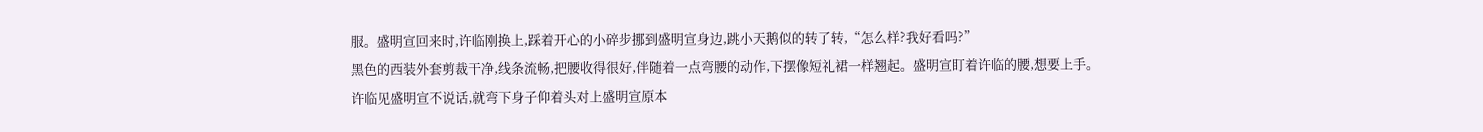服。盛明宣回来时,许临刚换上,踩着开心的小碎步挪到盛明宣身边,跳小天鹅似的转了转,“怎么样?我好看吗?”
黑色的西装外套剪裁干净,线条流畅,把腰收得很好,伴随着一点弯腰的动作,下摆像短礼裙一样翘起。盛明宣盯着许临的腰,想要上手。
许临见盛明宣不说话,就弯下身子仰着头对上盛明宣原本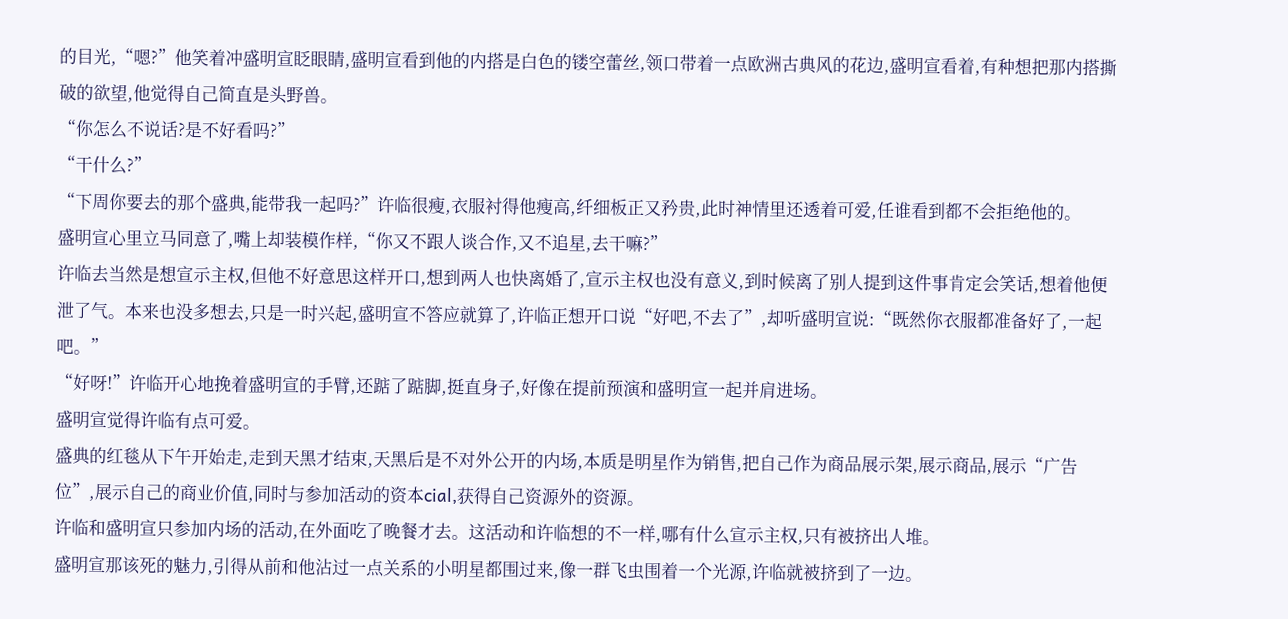的目光,“嗯?”他笑着冲盛明宣眨眼睛,盛明宣看到他的内搭是白色的镂空蕾丝,领口带着一点欧洲古典风的花边,盛明宣看着,有种想把那内搭撕破的欲望,他觉得自己简直是头野兽。
“你怎么不说话?是不好看吗?”
“干什么?”
“下周你要去的那个盛典,能带我一起吗?”许临很瘦,衣服衬得他瘦高,纤细板正又矜贵,此时神情里还透着可爱,任谁看到都不会拒绝他的。
盛明宣心里立马同意了,嘴上却装模作样,“你又不跟人谈合作,又不追星,去干嘛?”
许临去当然是想宣示主权,但他不好意思这样开口,想到两人也快离婚了,宣示主权也没有意义,到时候离了别人提到这件事肯定会笑话,想着他便泄了气。本来也没多想去,只是一时兴起,盛明宣不答应就算了,许临正想开口说“好吧,不去了”,却听盛明宣说:“既然你衣服都准备好了,一起吧。”
“好呀!”许临开心地挽着盛明宣的手臂,还踮了踮脚,挺直身子,好像在提前预演和盛明宣一起并肩进场。
盛明宣觉得许临有点可爱。
盛典的红毯从下午开始走,走到天黑才结束,天黑后是不对外公开的内场,本质是明星作为销售,把自己作为商品展示架,展示商品,展示“广告位”,展示自己的商业价值,同时与参加活动的资本cial,获得自己资源外的资源。
许临和盛明宣只参加内场的活动,在外面吃了晚餐才去。这活动和许临想的不一样,哪有什么宣示主权,只有被挤出人堆。
盛明宣那该死的魅力,引得从前和他沾过一点关系的小明星都围过来,像一群飞虫围着一个光源,许临就被挤到了一边。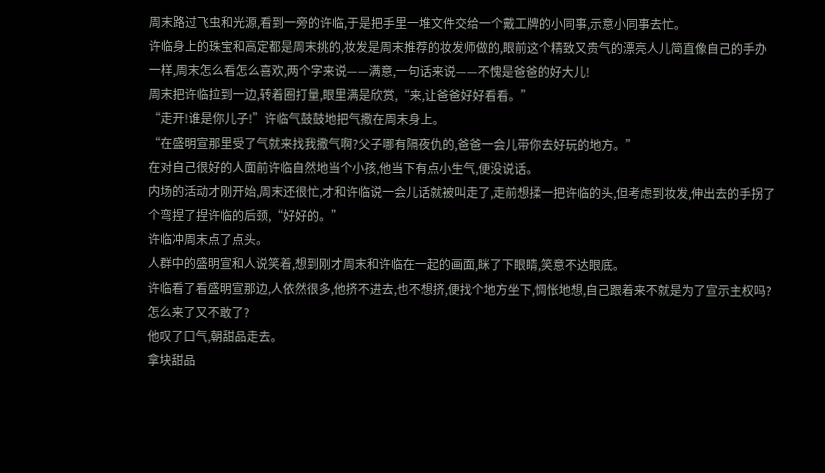周末路过飞虫和光源,看到一旁的许临,于是把手里一堆文件交给一个戴工牌的小同事,示意小同事去忙。
许临身上的珠宝和高定都是周末挑的,妆发是周末推荐的妆发师做的,眼前这个精致又贵气的漂亮人儿简直像自己的手办一样,周末怎么看怎么喜欢,两个字来说——满意,一句话来说——不愧是爸爸的好大儿!
周末把许临拉到一边,转着圈打量,眼里满是欣赏,“来,让爸爸好好看看。”
“走开!谁是你儿子!”许临气鼓鼓地把气撒在周末身上。
“在盛明宣那里受了气就来找我撒气啊?父子哪有隔夜仇的,爸爸一会儿带你去好玩的地方。”
在对自己很好的人面前许临自然地当个小孩,他当下有点小生气,便没说话。
内场的活动才刚开始,周末还很忙,才和许临说一会儿话就被叫走了,走前想揉一把许临的头,但考虑到妆发,伸出去的手拐了个弯捏了捏许临的后颈,“好好的。”
许临冲周末点了点头。
人群中的盛明宣和人说笑着,想到刚才周末和许临在一起的画面,眯了下眼睛,笑意不达眼底。
许临看了看盛明宣那边,人依然很多,他挤不进去,也不想挤,便找个地方坐下,惆怅地想,自己跟着来不就是为了宣示主权吗?怎么来了又不敢了?
他叹了口气,朝甜品走去。
拿块甜品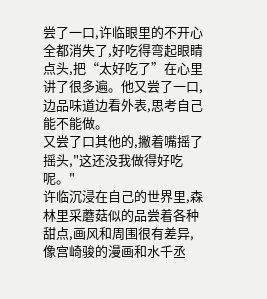尝了一口,许临眼里的不开心全都消失了,好吃得弯起眼睛点头,把“太好吃了”在心里讲了很多遍。他又尝了一口,边品味道边看外表,思考自己能不能做。
又尝了口其他的,撇着嘴摇了摇头,"这还没我做得好吃呢。"
许临沉浸在自己的世界里,森林里采蘑菇似的品尝着各种甜点,画风和周围很有差异,像宫崎骏的漫画和水千丞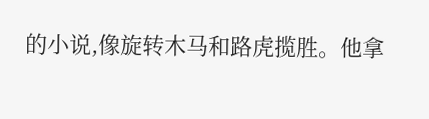的小说,像旋转木马和路虎揽胜。他拿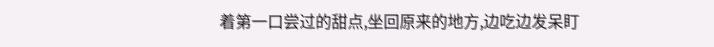着第一口尝过的甜点,坐回原来的地方,边吃边发呆盯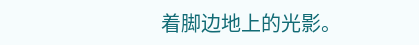着脚边地上的光影。